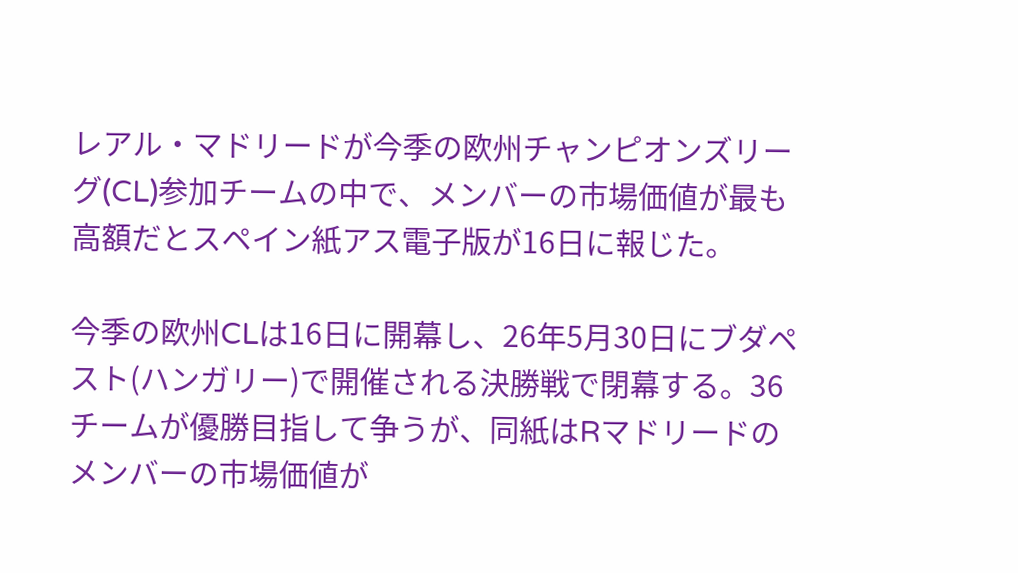レアル・マドリードが今季の欧州チャンピオンズリーグ(CL)参加チームの中で、メンバーの市場価値が最も高額だとスペイン紙アス電子版が16日に報じた。

今季の欧州CLは16日に開幕し、26年5月30日にブダペスト(ハンガリー)で開催される決勝戦で閉幕する。36チームが優勝目指して争うが、同紙はRマドリードのメンバーの市場価値が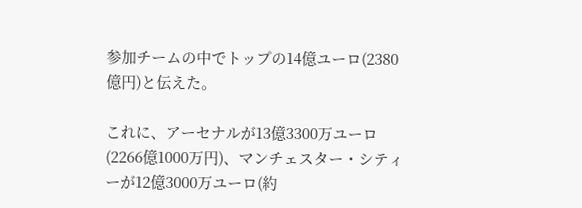参加チームの中でトップの14億ユーロ(2380億円)と伝えた。

これに、アーセナルが13億3300万ユーロ(2266億1000万円)、マンチェスター・シティーが12億3000万ユーロ(約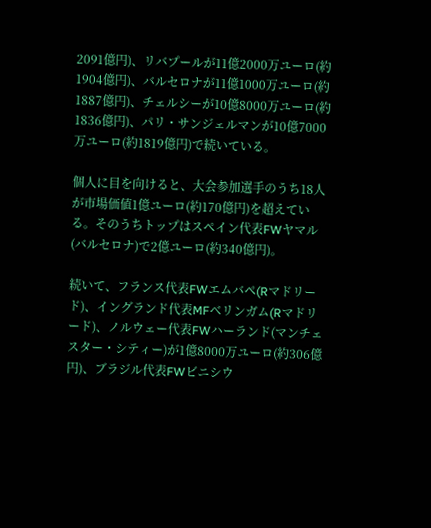2091億円)、リバプールが11億2000万ユーロ(約1904億円)、バルセロナが11億1000万ユーロ(約1887億円)、チェルシーが10億8000万ユーロ(約1836億円)、パリ・サンジェルマンが10億7000万ユーロ(約1819億円)で続いている。

個人に目を向けると、大会参加選手のうち18人が市場価値1億ユーロ(約170億円)を超えている。そのうちトップはスペイン代表FWヤマル(バルセロナ)で2億ユーロ(約340億円)。

続いて、フランス代表FWエムバペ(Rマドリード)、イングランド代表MFベリンガム(Rマドリード)、ノルウェー代表FWハーランド(マンチェスター・シティー)が1億8000万ユーロ(約306億円)、ブラジル代表FWビニシウ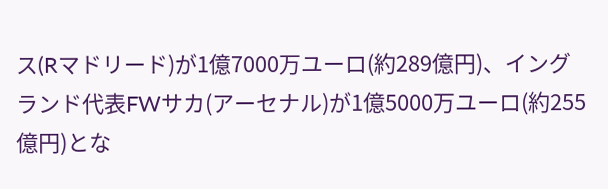ス(Rマドリード)が1億7000万ユーロ(約289億円)、イングランド代表FWサカ(アーセナル)が1億5000万ユーロ(約255億円)とな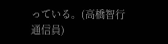っている。(高橋智行通信員)